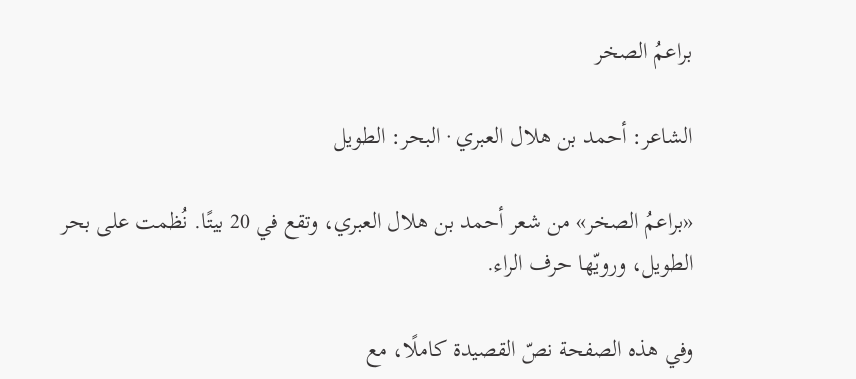براعمُ الصخر

الشاعر: أحمد بن هلال العبري · البحر: الطويل

«براعمُ الصخر» من شعر أحمد بن هلال العبري، وتقع في 20 بيتًا. نُظمت على بحر الطويل، ورويّها حرف الراء.

وفي هذه الصفحة نصّ القصيدة كاملًا، مع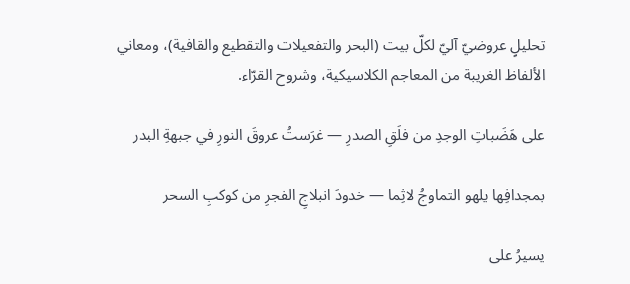تحليلٍ عروضيّ آليّ لكلّ بيت (البحر والتفعيلات والتقطيع والقافية)، ومعاني الألفاظ الغريبة من المعاجم الكلاسيكية، وشروح القرّاء.

على هَضَباتِ الوجدِ من فلَقِ الصدرِ — غرَستُ عروقَ النورِ في جبهةِ البدر

بمجدافِها يلهو التماوجُ لاثِما — خدودَ انبلاجِ الفجرِ من كوكبِ السحر

يسيرُ على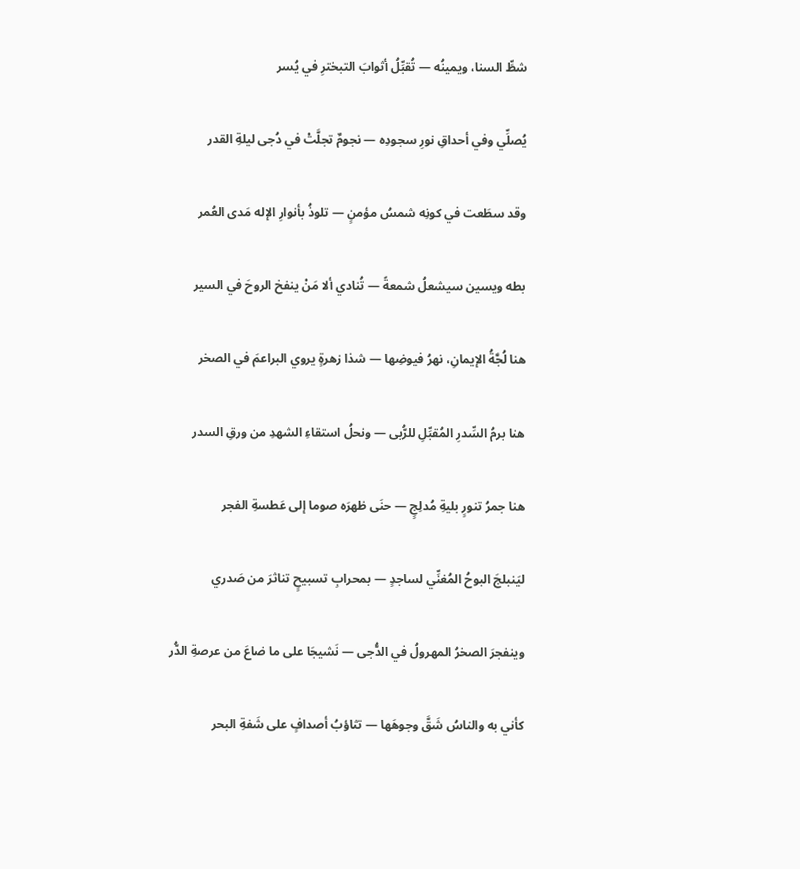شطِّ السنا، ويمينُه — تُقبِّلُ أثوابَ التبخترِ في يُسر

يُصلِّي وفي أحداقِ نورِ سجودِه — نجومٌ تجلَّتْ في دُجى ليلةِ القدر

وقد سطَعت في كونِه شمسُ مؤمنٍ — تلوذُ بأنوارِ الإله مَدى العُمر

بطه ويسين سيشعلُ شمعةً — تُنادي ألا مَنْ ينفخ الروحَ في السير

هنا لُجَّةُ الإيمانِ، نهرُ فيوضِها — شذا زهرةٍ يروي البراعمَ في الصخر

هنا برمُ السِّدرِ المُقبِّلِ للرُّبى — ونحلُ استقاءِ الشهدِ من ورقِ السدر

هنا جمرُ تنورٍ بليةِ مُدلِجٍ — حنَى ظهرَه صوما إلى عَطسةِ الفجر

ليَنبلجَ البوحُ المُغنِّي لساجدٍ — بمحرابِ تسبيحٍ تناثرَ من صَدري

وينفجرَ الصخرُ المهرولُ في الدُّجى — نَشيجَا على ما ضاعَ من عرصةِ الدُّر

كأني به والناسُ شَقَّ وجوهَها — تثاؤبُ أصدافٍ على شَفةِ البحر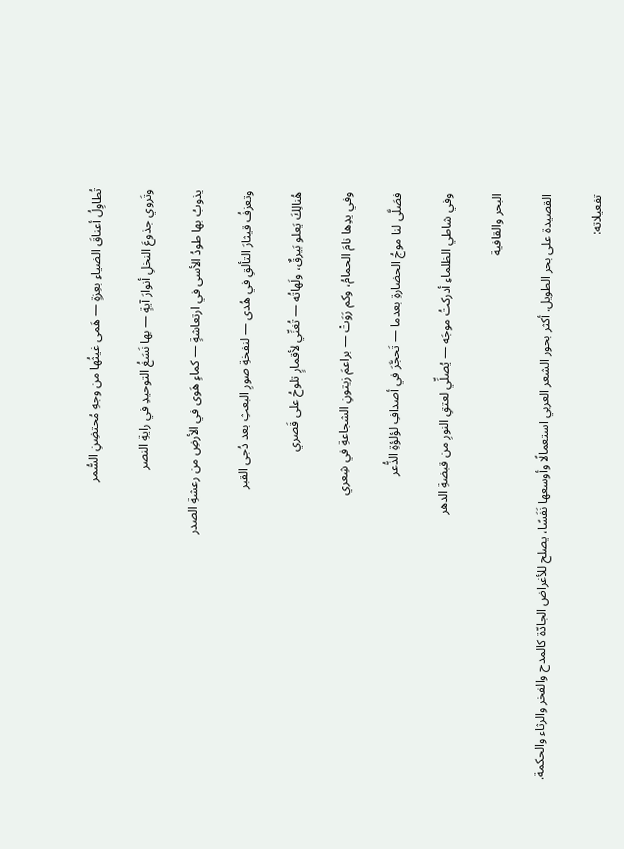تُطاوِلُ أعناقَ الضياءِ بعِزةٍ — هَمى غيثُها من وجهِ مُحتضِنِ السُّمر

وتَروي جذوعَ النخلِ أنوارَ آيةٍ — بها نَسَغُ التوحيدِ في رايةِ النصر

يذوبُ بها طودُ الأسى في ارتعاشةٍ — كماءٍ هَوى في الأرضِ من رعشةِ الصدر

وتعزفُ قيثارَ التألقِ في هُدى — لنفخةِ صورِ البعثِ بعد دُجى القبر

هُنالِكَ يَعلو بَيرقٌ، ولَهاتُه — تُغنِّي لأقمارٍ تلوحُ على قَصري

وفي يدِها نامَ الحمامُ، وكم رَوَتْ — براعمَ زيتونِ الشجاعةِ في شِعري

فصَلَّى لنا موجُ الحضارةِ بعدما — تَحجَّرَ في أصدافِ لؤلؤةِ الذُّعر

وفي شاطي الظلماءِ أدركتُ موجَه — يُصلِّي لعتقِ النورِ من قبضةِ الدهر

البحر والقافية

القصيدة على بحر الطويل. أكثر بحور الشعر العربي استعمالًا وأوسعها نَفَسًا، يصلح للأغراض الجادّة كالمدح والفخر والرثاء والحكمة.

تفعيلاته: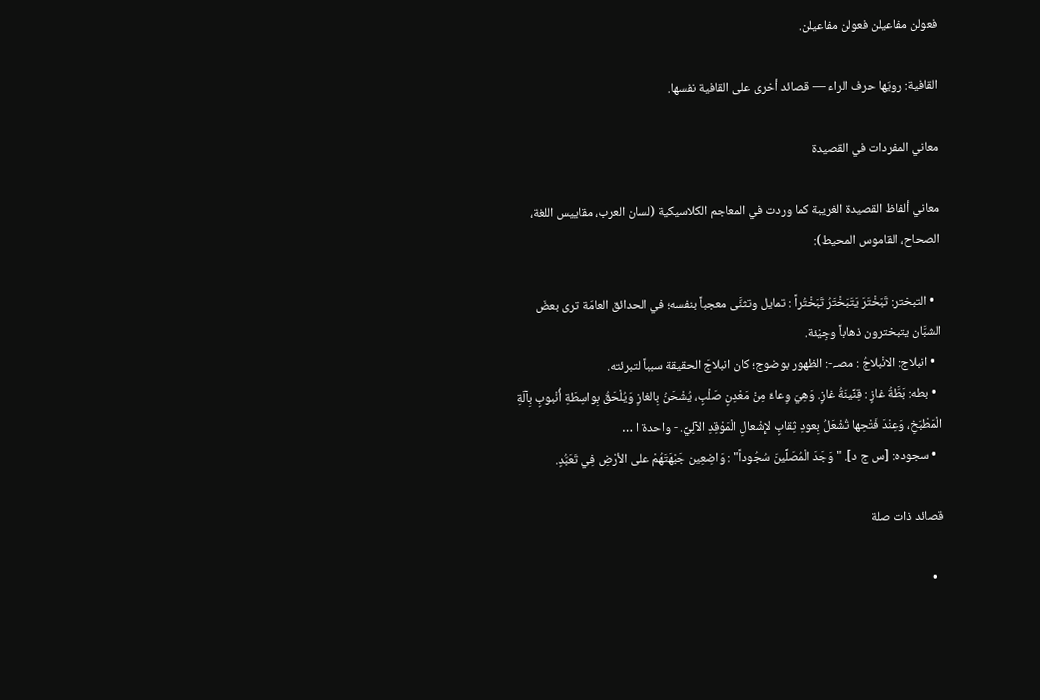فعولن مفاعيلن فعولن مفاعيلن.

القافية: رويّها حرف الراء — قصائد أخرى على القافية نفسها.

معاني المفردات في القصيدة

معاني ألفاظ القصيدة الغريبة كما وردت في المعاجم الكلاسيكية (لسان العرب، مقاييس اللغة، الصحاح، القاموس المحيط):

  • التبختر: تَبَخْتَرَ يَتَبَخْتَرُ تَبَخْتُراً : تمايل وتثنَّى معجباً بنفسه؛ في الحدائق العامّة ترى بعضَ الشبَّان يتبخترون ذهاباً وجِيْئة.
  • انبلاج: الانْبلاجُ : مصـ.-: الظهور بوضوج؛ كان انبلاجَ الحقيقة سبباً لتبرئته.
  • بطه: بَطَّةُ غازٍ : قِنِّينَةُ غازٍ. وَهِيَ وِعاءٌ مِنْ مَعْدِنٍ صَلْبٍ، يُشْحَنُ بِالغازِ وَيُلْحَقُ بِواسِطَةِ أُنْبوبٍ بِآلَةِ الْمَطْبَخِ، وَعِنْدَ فَتْحِها تُشْعَلُ بِعودِ ثِقابٍ لإِشْعالِ الْمَوْقِدِ الآلِيِّ. - واحدة ا …
  • سجوده: [س ج د]. "وَجَدَ الْمُصَلِّينَ سُجُوداً" : وَاضِعِين جَبْهَتَهُمْ على الأرْضِ فِي تَعَبُّدٍ.

قصائد ذات صلة

  •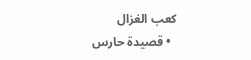كعب الغزال
  • قصيدة حارس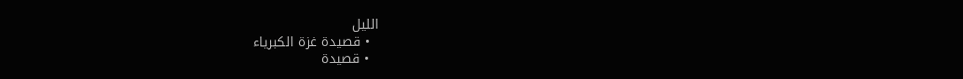الليل
  • قصيدة غزة الكبرياء
  • قصيدة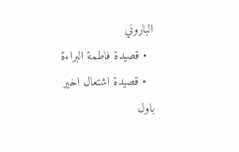الباروني
  • قصيدة فاطمة البراءة
  • قصيدة اشتعال اخير باول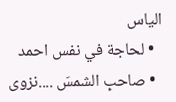الياس
  • لحاجة في نفس احمد
  • صاحبِ الشمسَ ....نزوى